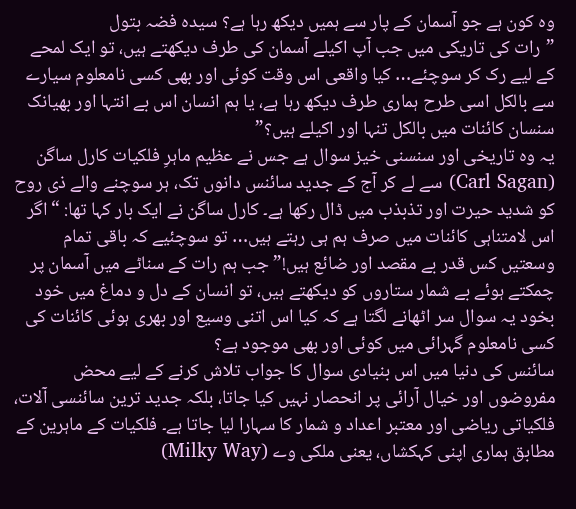وہ کون ہے جو آسمان کے پار سے ہمیں دیکھ رہا ہے؟ سیدہ فضہ بتول
”رات کی تاریکی میں جب آپ اکیلے آسمان کی طرف دیکھتے ہیں، تو ایک لمحے کے لیے رک کر سوچئے… کیا واقعی اس وقت کوئی اور بھی کسی نامعلوم سیارے سے بالکل اسی طرح ہماری طرف دیکھ رہا ہے، یا ہم انسان اس بے انتہا اور بھیانک سنسان کائنات میں بالکل تنہا اور اکیلے ہیں؟”
یہ وہ تاریخی اور سنسنی خیز سوال ہے جس نے عظیم ماہرِ فلکیات کارل ساگن (Carl Sagan) سے لے کر آج کے جدید سائنس دانوں تک، ہر سوچنے والے ذی روح کو شدید حیرت اور تذبذب میں ڈال رکھا ہے۔ کارل ساگن نے ایک بار کہا تھا: “اگر اس لامتناہی کائنات میں صرف ہم ہی رہتے ہیں… تو سوچئیے کہ باقی تمام وسعتیں کس قدر بے مقصد اور ضائع ہیں!” جب ہم رات کے سناٹے میں آسمان پر چمکتے ہوئے بے شمار ستاروں کو دیکھتے ہیں، تو انسان کے دل و دماغ میں خود بخود یہ سوال سر اٹھانے لگتا ہے کہ کیا اس اتنی وسیع اور بھری ہوئی کائنات کی کسی نامعلوم گہرائی میں کوئی اور بھی موجود ہے؟
سائنس کی دنیا میں اس بنیادی سوال کا جواب تلاش کرنے کے لیے محض مفروضوں اور خیال آرائی پر انحصار نہیں کیا جاتا، بلکہ جدید ترین سائنسی آلات، فلکیاتی ریاضی اور معتبر اعداد و شمار کا سہارا لیا جاتا ہے۔ فلکیات کے ماہرین کے مطابق ہماری اپنی کہکشاں، یعنی ملکی وے (Milky Way)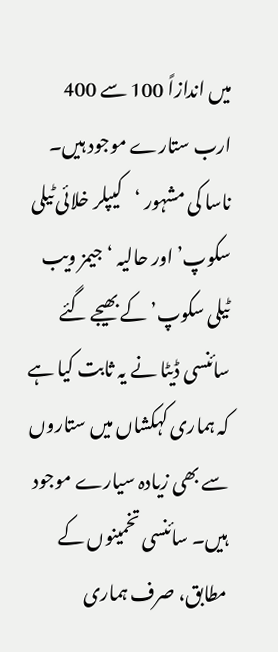میں اندازاً 100 سے 400 ارب ستارے موجود ہیں۔ ناسا کی مشہور ‘کیپلر خلائی ٹیلی سکوپ’ اور حالیہ ‘جیمز ویب ٹیلی سکوپ’ کے بھیجے گئے سائنسی ڈیٹا نے یہ ثابت کیا ہے کہ ہماری کہکشاں میں ستاروں سے بھی زیادہ سیارے موجود ہیں۔ سائنسی تخمینوں کے مطابق، صرف ہماری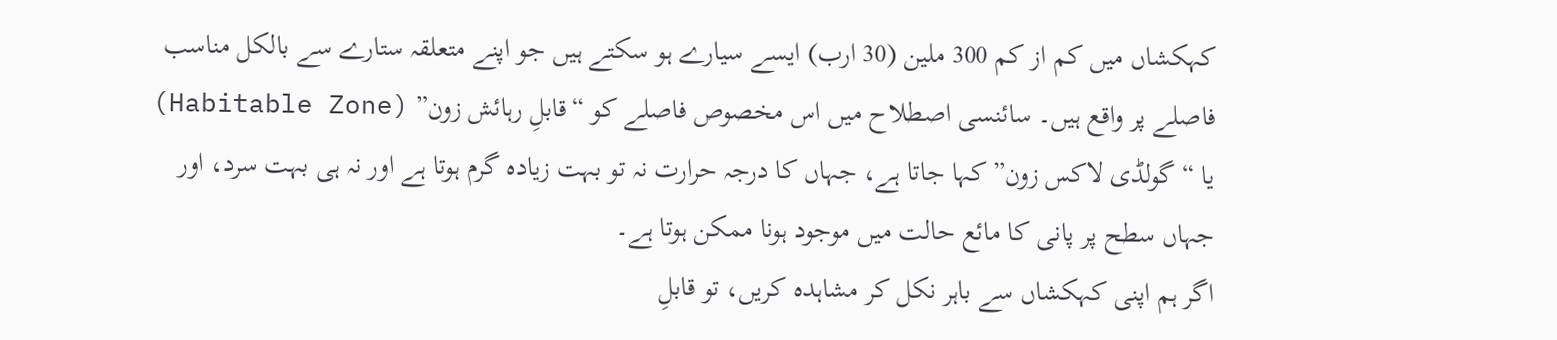کہکشاں میں کم از کم 300 ملین (30 ارب) ایسے سیارے ہو سکتے ہیں جو اپنے متعلقہ ستارے سے بالکل مناسب فاصلے پر واقع ہیں۔ سائنسی اصطلاح میں اس مخصوص فاصلے کو “قابلِ رہائش زون” (Habitable Zone) یا “گولڈی لاکس زون” کہا جاتا ہے، جہاں کا درجہ حرارت نہ تو بہت زیادہ گرم ہوتا ہے اور نہ ہی بہت سرد، اور جہاں سطح پر پانی کا مائع حالت میں موجود ہونا ممکن ہوتا ہے۔
اگر ہم اپنی کہکشاں سے باہر نکل کر مشاہدہ کریں، تو قابلِ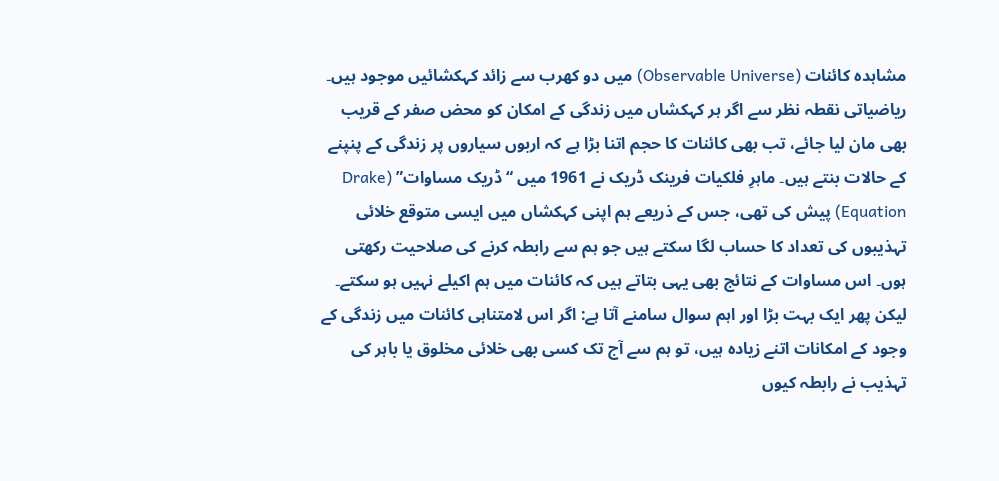مشاہدہ کائنات (Observable Universe) میں دو کھرب سے زائد کہکشائیں موجود ہیں۔ ریاضیاتی نقطہ نظر سے اگر ہر کہکشاں میں زندگی کے امکان کو محض صفر کے قریب بھی مان لیا جائے، تب بھی کائنات کا حجم اتنا بڑا ہے کہ اربوں سیاروں پر زندگی کے پنپنے کے حالات بنتے ہیں۔ ماہرِ فلکیات فرینک ڈریک نے 1961 میں “ڈریک مساوات” (Drake Equation) پیش کی تھی، جس کے ذریعے ہم اپنی کہکشاں میں ایسی متوقع خلائی تہذیبوں کی تعداد کا حساب لگا سکتے ہیں جو ہم سے رابطہ کرنے کی صلاحیت رکھتی ہوں۔ اس مساوات کے نتائج بھی یہی بتاتے ہیں کہ کائنات میں ہم اکیلے نہیں ہو سکتے۔
لیکن پھر ایک بہت بڑا اور اہم سوال سامنے آتا ہے: اگر اس لامتناہی کائنات میں زندگی کے وجود کے امکانات اتنے زیادہ ہیں، تو ہم سے آج تک کسی بھی خلائی مخلوق یا باہر کی تہذیب نے رابطہ کیوں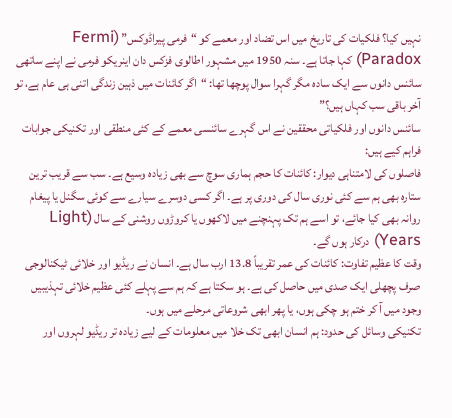نہیں کیا؟ فلکیات کی تاریخ میں اس تضاد اور معمے کو “فرمی پیراڈوکس” (Fermi Paradox) کہا جاتا ہے۔ سنہ 1950 میں مشہور اطالوی فزکس دان اینریکو فرمی نے اپنے ساتھی سائنس دانوں سے ایک سادہ مگر گہرا سوال پوچھا تھا: “اگر کائنات میں ذہین زندگی اتنی ہی عام ہے، تو آخر باقی سب کہاں ہیں؟”
سائنس دانوں اور فلکیاتی محققین نے اس گہرے سائنسی معمے کے کئی منطقی اور تکنیکی جوابات فراہم کیے ہیں:
فاصلوں کی لامتناہی دیوار: کائنات کا حجم ہماری سوچ سے بھی زیادہ وسیع ہے۔ سب سے قریب ترین ستارہ بھی ہم سے کئی نوری سال کی دوری پر ہے۔ اگر کسی دوسرے سیارے سے کوئی سگنل یا پیغام روانہ بھی کیا جائے، تو اسے ہم تک پہنچنے میں لاکھوں یا کروڑوں روشنی کے سال (Light Years) درکار ہوں گے۔
وقت کا عظیم تفاوت: کائنات کی عمر تقریباً 13.8 ارب سال ہے۔ انسان نے ریڈیو اور خلائی ٹیکنالوجی صرف پچھلی ایک صدی میں حاصل کی ہے۔ ہو سکتا ہے کہ ہم سے پہلے کئی عظیم خلائی تہذیبیں وجود میں آ کر ختم ہو چکی ہوں، یا پھر ابھی شروعاتی مرحلے میں ہوں۔
تکنیکی وسائل کی حدود: ہم انسان ابھی تک خلا میں معلومات کے لیے زیادہ تر ریڈیو لہروں اور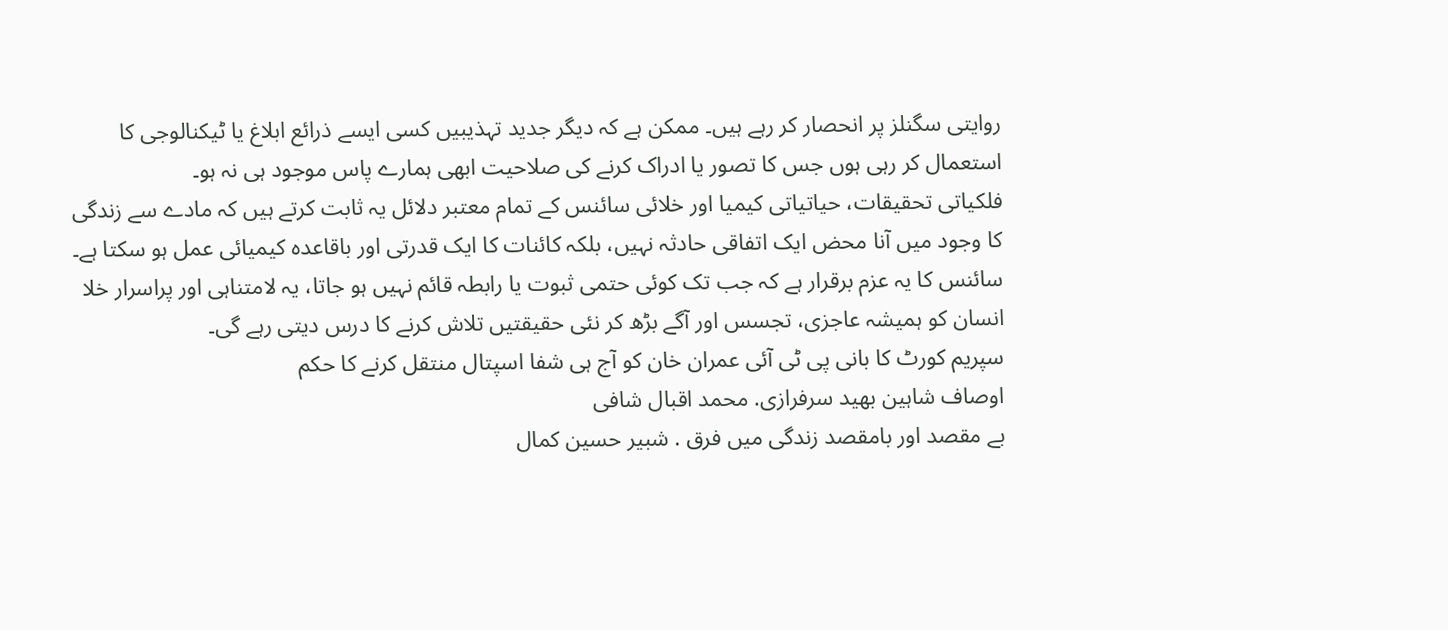روایتی سگنلز پر انحصار کر رہے ہیں۔ ممکن ہے کہ دیگر جدید تہذیبیں کسی ایسے ذرائع ابلاغ یا ٹیکنالوجی کا استعمال کر رہی ہوں جس کا تصور یا ادراک کرنے کی صلاحیت ابھی ہمارے پاس موجود ہی نہ ہو۔
فلکیاتی تحقیقات، حیاتیاتی کیمیا اور خلائی سائنس کے تمام معتبر دلائل یہ ثابت کرتے ہیں کہ مادے سے زندگی کا وجود میں آنا محض ایک اتفاقی حادثہ نہیں، بلکہ کائنات کا ایک قدرتی اور باقاعدہ کیمیائی عمل ہو سکتا ہے۔ سائنس کا یہ عزم برقرار ہے کہ جب تک کوئی حتمی ثبوت یا رابطہ قائم نہیں ہو جاتا، یہ لامتناہی اور پراسرار خلا انسان کو ہمیشہ عاجزی، تجسس اور آگے بڑھ کر نئی حقیقتیں تلاش کرنے کا درس دیتی رہے گی۔
سپریم کورٹ کا بانی پی ٹی آئی عمران خان کو آج ہی شفا اسپتال منتقل کرنے کا حکم
اوصاف شاہین بھید سرفرازی. محمد اقبال شافی
بے مقصد اور بامقصد زندگی میں فرق . شبیر حسین کمال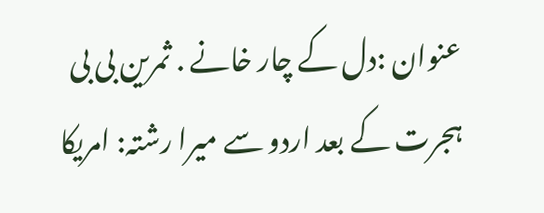عنوان :دل کے چار خانے . ثمرین بی بی
ہجرت کے بعد اردو سے میرا رشتہ: امریکا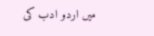میں اردو ادب کی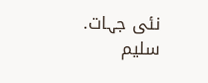نئی جہات. سلیم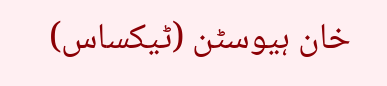خان ہیوسٹن (ٹیکساس)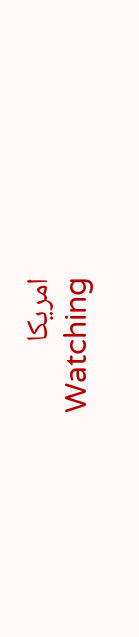امریکا
Watching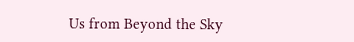Us from Beyond the Sky